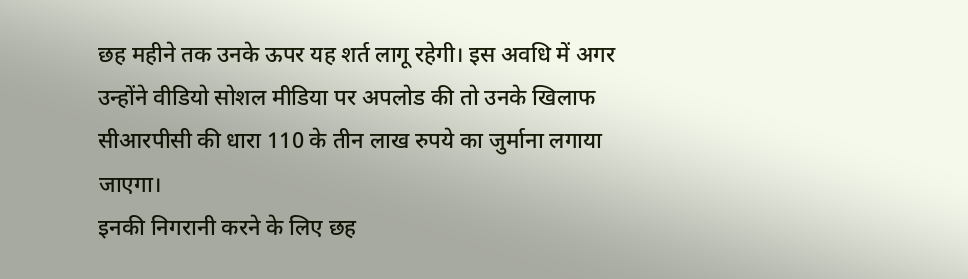छह महीने तक उनके ऊपर यह शर्त लागू रहेगी। इस अवधि में अगर उन्होंने वीडियो सोशल मीडिया पर अपलोड की तो उनके खिलाफ सीआरपीसी की धारा 110 के तीन लाख रुपये का जुर्माना लगाया जाएगा।
इनकी निगरानी करने के लिए छह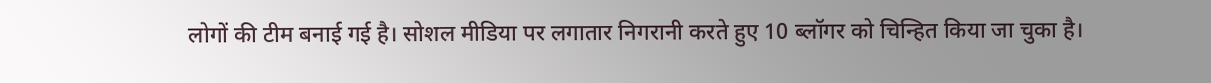लोगों की टीम बनाई गई है। सोशल मीडिया पर लगातार निगरानी करते हुए 10 ब्लॉगर को चिन्हित किया जा चुका है।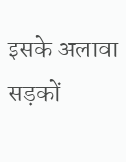इसके अलावा सड़कों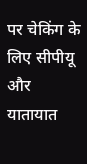पर चेकिंग के लिए सीपीयू और यातायात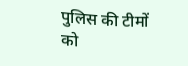पुलिस की टीमों को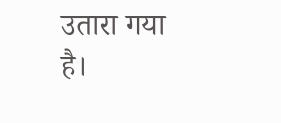उतारा गया है।